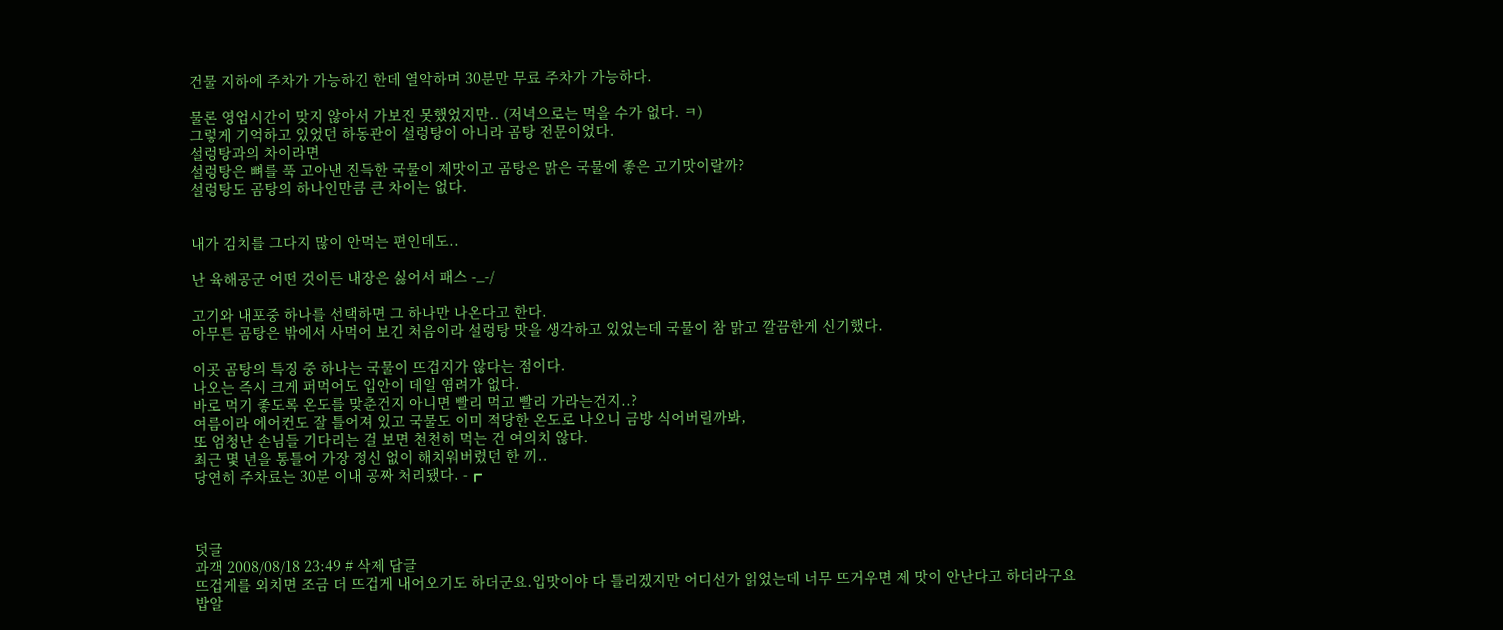건물 지하에 주차가 가능하긴 한데 열악하며 30분만 무료 주차가 가능하다.

물론 영업시간이 맞지 않아서 가보진 못했었지만.. (저녁으로는 먹을 수가 없다. ㅋ)
그렇게 기억하고 있었던 하동관이 설렁탕이 아니라 곰탕 전문이었다.
설렁탕과의 차이라면
설렁탕은 뼈를 푹 고아낸 진득한 국물이 제맛이고 곰탕은 맑은 국물에 좋은 고기맛이랄까?
설렁탕도 곰탕의 하나인만큼 큰 차이는 없다.


내가 김치를 그다지 많이 안먹는 편인데도..

난 육해공군 어떤 것이든 내장은 싫어서 패스 -_-/

고기와 내포중 하나를 선택하면 그 하나만 나온다고 한다.
아무튼 곰탕은 밖에서 사먹어 보긴 처음이라 설렁탕 맛을 생각하고 있었는데 국물이 참 맑고 깔끔한게 신기했다.

이곳 곰탕의 특징 중 하나는 국물이 뜨겁지가 않다는 점이다.
나오는 즉시 크게 퍼먹어도 입안이 데일 염려가 없다.
바로 먹기 좋도록 온도를 맞춘건지 아니면 빨리 먹고 빨리 가라는건지..?
여름이라 에어컨도 잘 틀어져 있고 국물도 이미 적당한 온도로 나오니 금방 식어버릴까봐,
또 엄청난 손님들 기다리는 걸 보면 천천히 먹는 건 여의치 않다.
최근 몇 년을 통틀어 가장 정신 없이 해치워버렸던 한 끼..
당연히 주차료는 30분 이내 공짜 처리됐다. -┏



덧글
과객 2008/08/18 23:49 # 삭제 답글
뜨겁게를 외치면 조금 더 뜨겁게 내어오기도 하더군요.입맛이야 다 틀리겠지만 어디선가 읽었는데 너무 뜨거우면 제 맛이 안난다고 하더라구요
밥알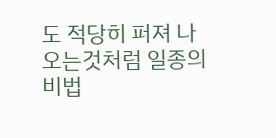도 적당히 퍼져 나오는것처럼 일종의 비법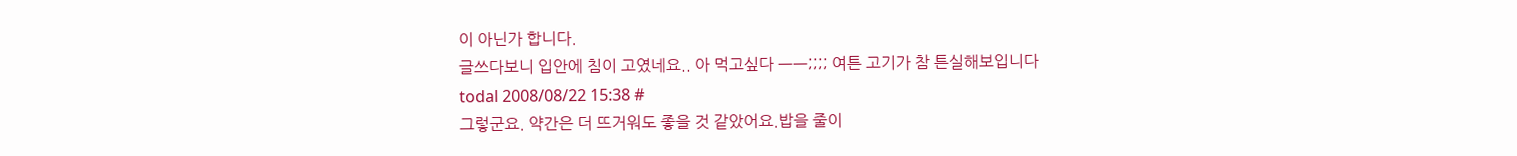이 아닌가 합니다.
글쓰다보니 입안에 침이 고였네요.. 아 먹고싶다 ㅡㅡ;;;; 여튼 고기가 참 튼실해보입니다
todal 2008/08/22 15:38 #
그렇군요. 약간은 더 뜨거워도 좋을 것 같았어요.밥을 줄이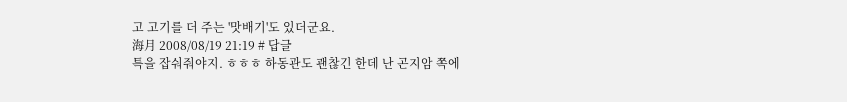고 고기를 더 주는 '맛배기'도 있더군요.
海月 2008/08/19 21:19 # 답글
특을 잡숴줘야지. ㅎㅎㅎ 하동관도 괜찮긴 한데 난 곤지암 쪽에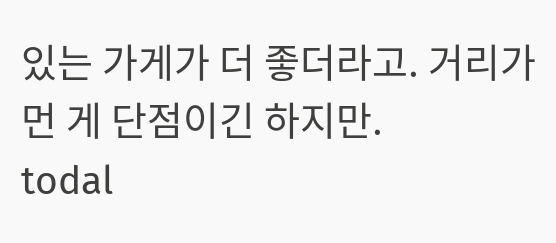있는 가게가 더 좋더라고. 거리가 먼 게 단점이긴 하지만.
todal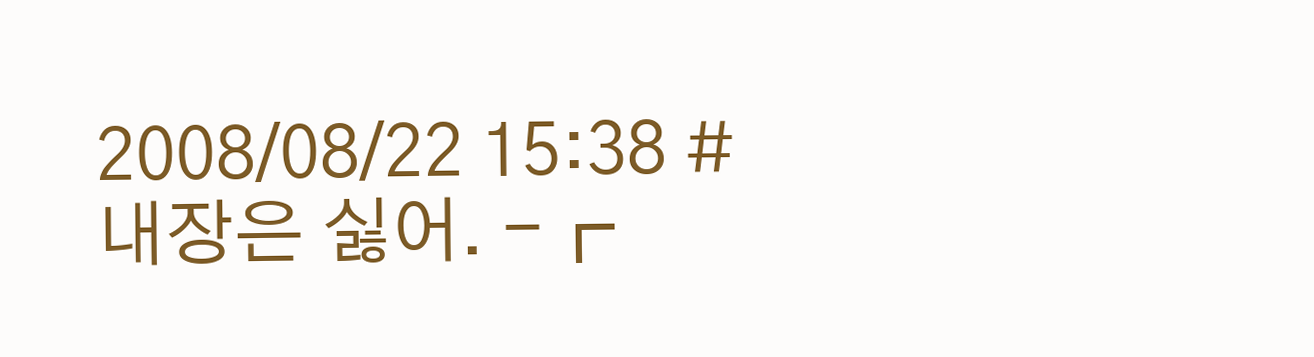2008/08/22 15:38 #
내장은 싫어. -┏